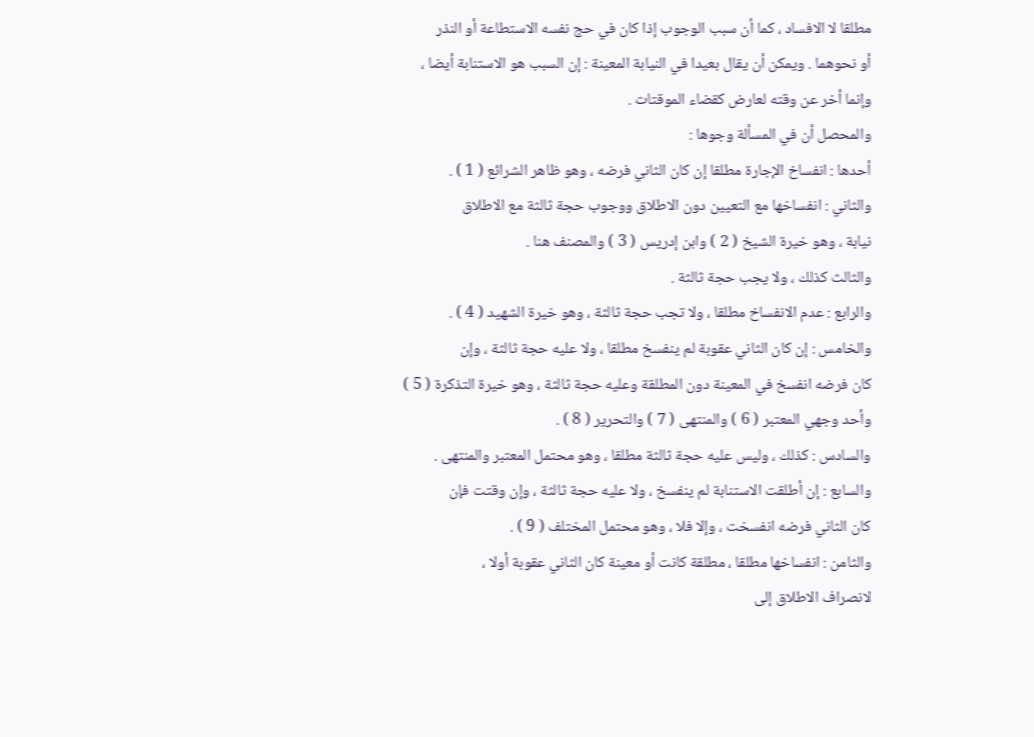مطلقا لا الافساد ، كما أن سبب الوجوب إذا كان في حج نفسه الاستطاعة أو النذر
أو نحوهما . ويمكن أن يقال بعيدا في النيابة المعينة : إن السبب هو الاستنابة أيضا ،
وإنما أخر عن وقته لعارض كقضاء الموقتات .
والمحصل أن في المسألة وجوها :
أحدها : انفساخ الإجارة مطلقا إن كان الثاني فرضه ، وهو ظاهر الشرائع ( 1 ) .
والثاني : انفساخها مع التعيين دون الاطلاق ووجوب حجة ثالثة مع الاطلاق
نيابة ، وهو خيرة الشيخ ( 2 ) وابن إدريس ( 3 ) والمصنف هنا .
والثالث كذلك ، ولا يجب حجة ثالثة .
والرابع : عدم الانفساخ مطلقا ، ولا تجب حجة ثالثة ، وهو خيرة الشهيد ( 4 ) .
والخامس : إن كان الثاني عقوبة لم ينفسخ مطلقا ، ولا عليه حجة ثالثة ، وإن
كان فرضه انفسخ في المعينة دون المطلقة وعليه حجة ثالثة ، وهو خيرة التذكرة ( 5 )
وأحد وجهي المعتبر ( 6 ) والمنتهى ( 7 ) والتحرير ( 8 ) .
والسادس : كذلك ، وليس عليه حجة ثالثة مطلقا ، وهو محتمل المعتبر والمنتهى .
والسابع : إن أطلقت الاستنابة لم ينفسخ ، ولا عليه حجة ثالثة ، وإن وقتت فإن
كان الثاني فرضه انفسخت ، وإلا فلا ، وهو محتمل المختلف ( 9 ) .
والثامن : انفساخها مطلقا ، مطلقة كانت أو معينة كان الثاني عقوبة أولا ،
لانصراف الاطلاق إلى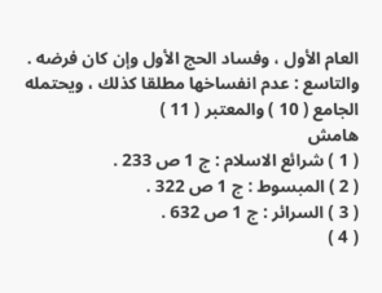العام الأول ، وفساد الحج الأول وإن كان فرضه .
والتاسع : عدم انفساخها مطلقا كذلك ، ويحتمله الجامع ( 10 ) والمعتبر ( 11 )
هامش
( 1 ) شرائع الاسلام : ج 1 ص 233 .
( 2 ) المبسوط : ج 1 ص 322 .
( 3 ) السرائر : ج 1 ص 632 .
( 4 )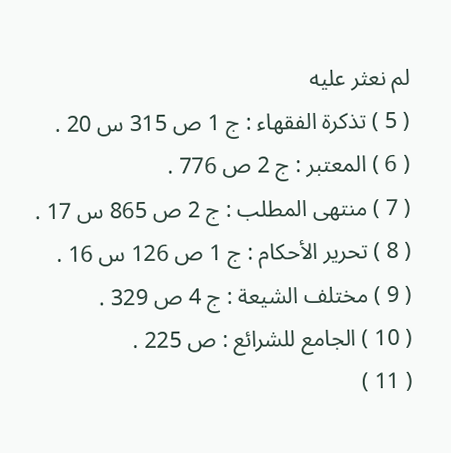لم نعثر عليه
( 5 ) تذكرة الفقهاء : ج 1 ص 315 س 20 .
( 6 ) المعتبر : ج 2 ص 776 .
( 7 ) منتهى المطلب : ج 2 ص 865 س 17 .
( 8 ) تحرير الأحكام : ج 1 ص 126 س 16 .
( 9 ) مختلف الشيعة : ج 4 ص 329 .
( 10 ) الجامع للشرائع : ص 225 .
( 11 )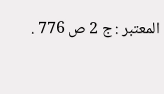المعتبر : ج 2 ص 776 .